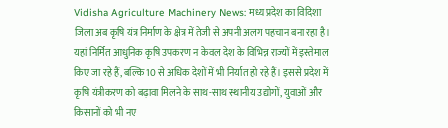Vidisha Agriculture Machinery News: मध्य प्रदेश का विदिशा जिला अब कृषि यंत्र निर्माण के क्षेत्र में तेजी से अपनी अलग पहचान बना रहा है। यहां निर्मित आधुनिक कृषि उपकरण न केवल देश के विभिन्न राज्यों में इस्तेमाल किए जा रहे हैं, बल्कि 10 से अधिक देशों में भी निर्यात हो रहे हैं। इससे प्रदेश में कृषि यंत्रीकरण को बढ़ावा मिलने के साथ-साथ स्थानीय उद्योगों, युवाओं और किसानों को भी नए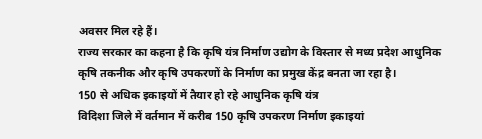अवसर मिल रहे हैं।
राज्य सरकार का कहना है कि कृषि यंत्र निर्माण उद्योग के विस्तार से मध्य प्रदेश आधुनिक कृषि तकनीक और कृषि उपकरणों के निर्माण का प्रमुख केंद्र बनता जा रहा है।
150 से अधिक इकाइयों में तैयार हो रहे आधुनिक कृषि यंत्र
विदिशा जिले में वर्तमान में करीब 150 कृषि उपकरण निर्माण इकाइयां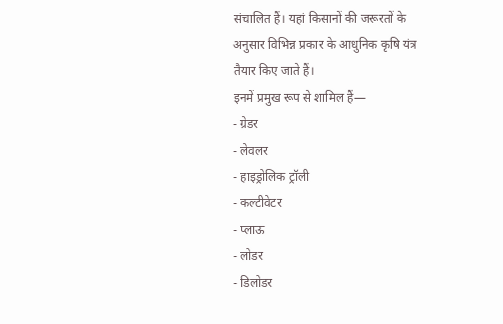संचालित हैं। यहां किसानों की जरूरतों के अनुसार विभिन्न प्रकार के आधुनिक कृषि यंत्र तैयार किए जाते हैं।
इनमें प्रमुख रूप से शामिल हैं—
- ग्रेडर
- लेवलर
- हाइड्रोलिक ट्रॉली
- कल्टीवेटर
- प्लाऊ
- लोडर
- डिलोडर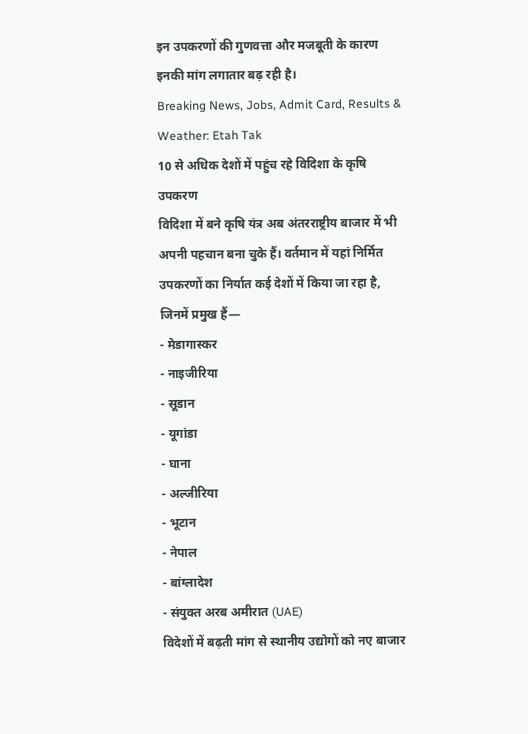इन उपकरणों की गुणवत्ता और मजबूती के कारण इनकी मांग लगातार बढ़ रही है।
Breaking News, Jobs, Admit Card, Results & Weather: Etah Tak
10 से अधिक देशों में पहुंच रहे विदिशा के कृषि उपकरण
विदिशा में बने कृषि यंत्र अब अंतरराष्ट्रीय बाजार में भी अपनी पहचान बना चुके हैं। वर्तमान में यहां निर्मित उपकरणों का निर्यात कई देशों में किया जा रहा है, जिनमें प्रमुख हैं—
- मेडागास्कर
- नाइजीरिया
- सूडान
- यूगांडा
- घाना
- अल्जीरिया
- भूटान
- नेपाल
- बांग्लादेश
- संयुक्त अरब अमीरात (UAE)
विदेशों में बढ़ती मांग से स्थानीय उद्योगों को नए बाजार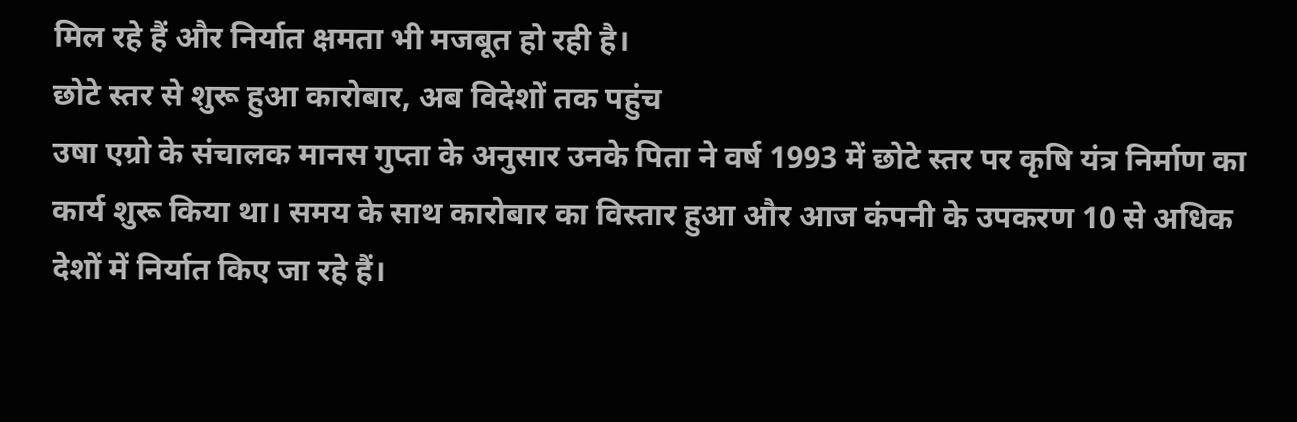मिल रहे हैं और निर्यात क्षमता भी मजबूत हो रही है।
छोटे स्तर से शुरू हुआ कारोबार, अब विदेशों तक पहुंच
उषा एग्रो के संचालक मानस गुप्ता के अनुसार उनके पिता ने वर्ष 1993 में छोटे स्तर पर कृषि यंत्र निर्माण का कार्य शुरू किया था। समय के साथ कारोबार का विस्तार हुआ और आज कंपनी के उपकरण 10 से अधिक देशों में निर्यात किए जा रहे हैं।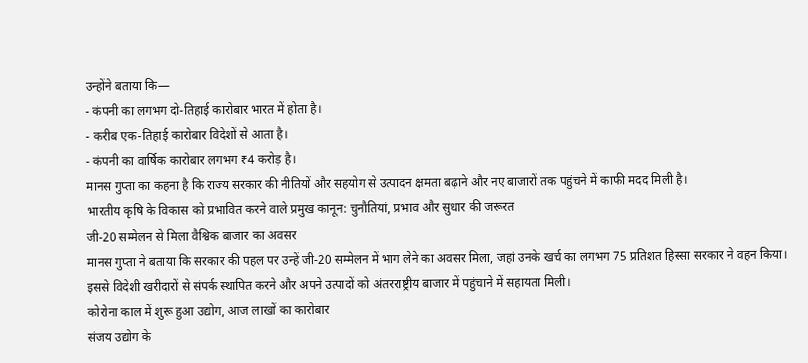उन्होंने बताया कि—
- कंपनी का लगभग दो-तिहाई कारोबार भारत में होता है।
- करीब एक-तिहाई कारोबार विदेशों से आता है।
- कंपनी का वार्षिक कारोबार लगभग ₹4 करोड़ है।
मानस गुप्ता का कहना है कि राज्य सरकार की नीतियों और सहयोग से उत्पादन क्षमता बढ़ाने और नए बाजारों तक पहुंचने में काफी मदद मिली है।
भारतीय कृषि के विकास को प्रभावित करने वाले प्रमुख कानून: चुनौतियां, प्रभाव और सुधार की जरूरत
जी-20 सम्मेलन से मिला वैश्विक बाजार का अवसर
मानस गुप्ता ने बताया कि सरकार की पहल पर उन्हें जी-20 सम्मेलन में भाग लेने का अवसर मिला, जहां उनके खर्च का लगभग 75 प्रतिशत हिस्सा सरकार ने वहन किया।
इससे विदेशी खरीदारों से संपर्क स्थापित करने और अपने उत्पादों को अंतरराष्ट्रीय बाजार में पहुंचाने में सहायता मिली।
कोरोना काल में शुरू हुआ उद्योग, आज लाखों का कारोबार
संजय उद्योग के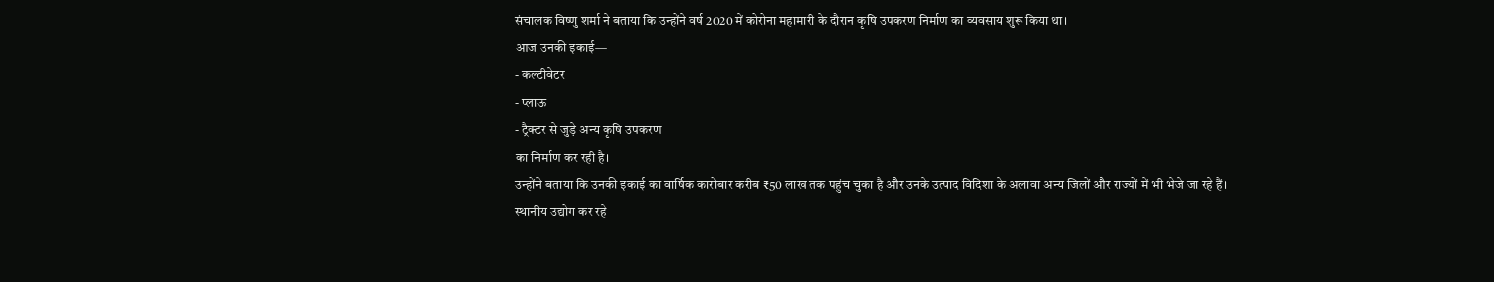संचालक विष्णु शर्मा ने बताया कि उन्होंने वर्ष 2020 में कोरोना महामारी के दौरान कृषि उपकरण निर्माण का व्यवसाय शुरू किया था।
आज उनकी इकाई—
- कल्टीवेटर
- प्लाऊ
- ट्रैक्टर से जुड़े अन्य कृषि उपकरण
का निर्माण कर रही है।
उन्होंने बताया कि उनकी इकाई का वार्षिक कारोबार करीब ₹50 लाख तक पहुंच चुका है और उनके उत्पाद विदिशा के अलावा अन्य जिलों और राज्यों में भी भेजे जा रहे हैं।
स्थानीय उद्योग कर रहे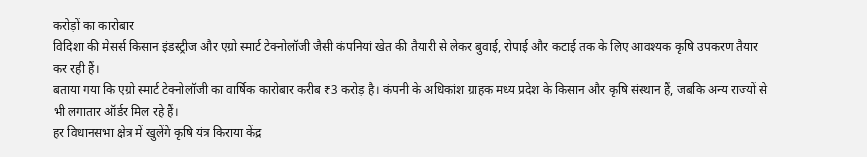करोड़ों का कारोबार
विदिशा की मेसर्स किसान इंडस्ट्रीज और एग्रो स्मार्ट टेक्नोलॉजी जैसी कंपनियां खेत की तैयारी से लेकर बुवाई, रोपाई और कटाई तक के लिए आवश्यक कृषि उपकरण तैयार कर रही हैं।
बताया गया कि एग्रो स्मार्ट टेक्नोलॉजी का वार्षिक कारोबार करीब ₹3 करोड़ है। कंपनी के अधिकांश ग्राहक मध्य प्रदेश के किसान और कृषि संस्थान हैं, जबकि अन्य राज्यों से भी लगातार ऑर्डर मिल रहे हैं।
हर विधानसभा क्षेत्र में खुलेंगे कृषि यंत्र किराया केंद्र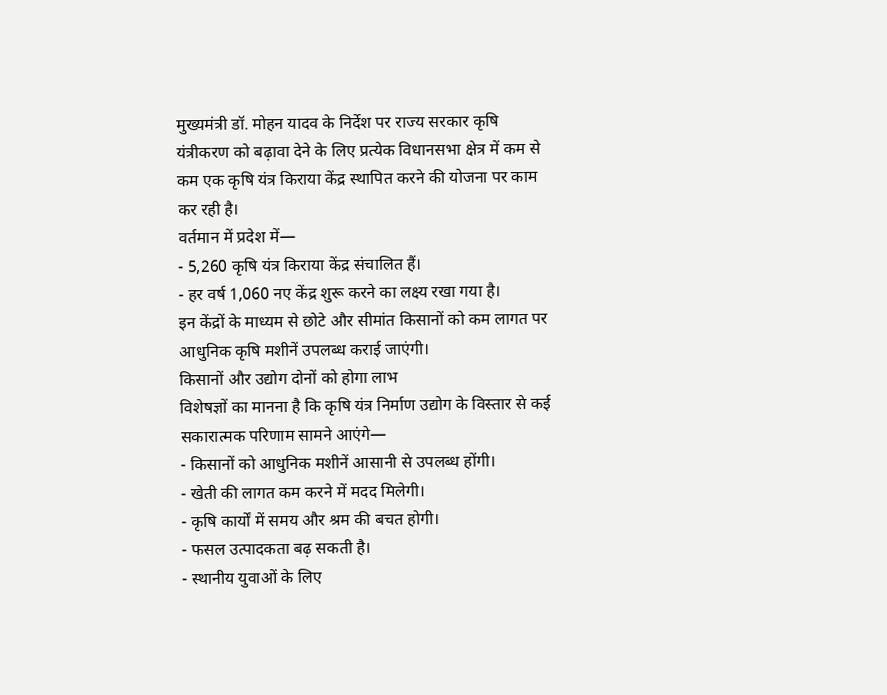मुख्यमंत्री डॉ. मोहन यादव के निर्देश पर राज्य सरकार कृषि यंत्रीकरण को बढ़ावा देने के लिए प्रत्येक विधानसभा क्षेत्र में कम से कम एक कृषि यंत्र किराया केंद्र स्थापित करने की योजना पर काम कर रही है।
वर्तमान में प्रदेश में—
- 5,260 कृषि यंत्र किराया केंद्र संचालित हैं।
- हर वर्ष 1,060 नए केंद्र शुरू करने का लक्ष्य रखा गया है।
इन केंद्रों के माध्यम से छोटे और सीमांत किसानों को कम लागत पर आधुनिक कृषि मशीनें उपलब्ध कराई जाएंगी।
किसानों और उद्योग दोनों को होगा लाभ
विशेषज्ञों का मानना है कि कृषि यंत्र निर्माण उद्योग के विस्तार से कई सकारात्मक परिणाम सामने आएंगे—
- किसानों को आधुनिक मशीनें आसानी से उपलब्ध होंगी।
- खेती की लागत कम करने में मदद मिलेगी।
- कृषि कार्यों में समय और श्रम की बचत होगी।
- फसल उत्पादकता बढ़ सकती है।
- स्थानीय युवाओं के लिए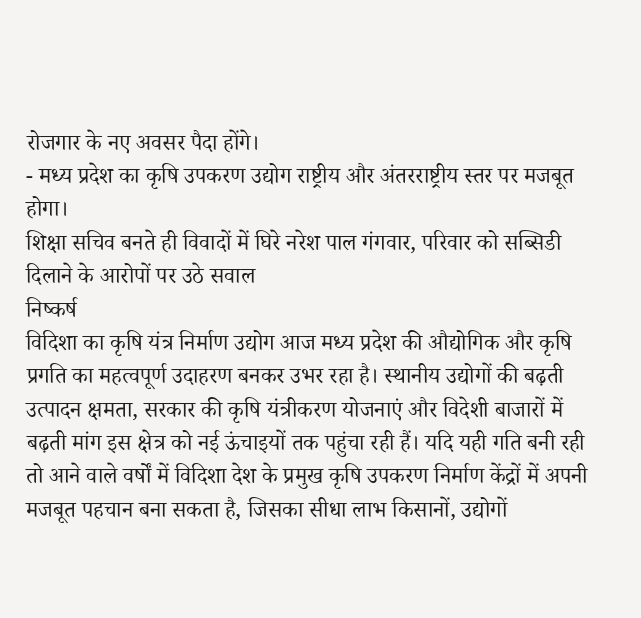रोजगार के नए अवसर पैदा होंगे।
- मध्य प्रदेश का कृषि उपकरण उद्योग राष्ट्रीय और अंतरराष्ट्रीय स्तर पर मजबूत होगा।
शिक्षा सचिव बनते ही विवादों में घिरे नरेश पाल गंगवार, परिवार को सब्सिडी दिलाने के आरोपों पर उठे सवाल
निष्कर्ष
विदिशा का कृषि यंत्र निर्माण उद्योग आज मध्य प्रदेश की औद्योगिक और कृषि प्रगति का महत्वपूर्ण उदाहरण बनकर उभर रहा है। स्थानीय उद्योगों की बढ़ती उत्पादन क्षमता, सरकार की कृषि यंत्रीकरण योजनाएं और विदेशी बाजारों में बढ़ती मांग इस क्षेत्र को नई ऊंचाइयों तक पहुंचा रही हैं। यदि यही गति बनी रही तो आने वाले वर्षों में विदिशा देश के प्रमुख कृषि उपकरण निर्माण केंद्रों में अपनी मजबूत पहचान बना सकता है, जिसका सीधा लाभ किसानों, उद्योगों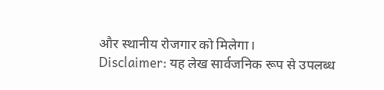और स्थानीय रोजगार को मिलेगा।
Disclaimer: यह लेख सार्वजनिक रूप से उपलब्ध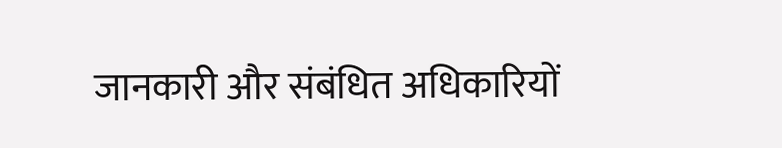जानकारी और संबंधित अधिकारियों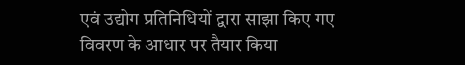एवं उद्योग प्रतिनिधियों द्वारा साझा किए गए विवरण के आधार पर तैयार किया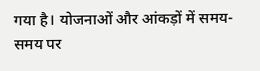गया है। योजनाओं और आंकड़ों में समय-समय पर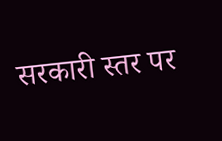सरकारी स्तर पर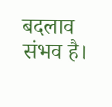बदलाव संभव है।